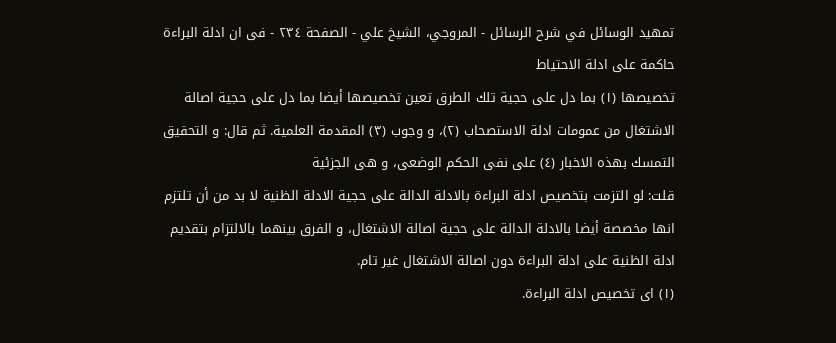تمهيد الوسائل في شرح الرسائل - المروجي، الشيخ علي - الصفحة ٢٣٤ - فى ان ادلة البراءة حاكمة على ادلة الاحتياط
تخصيصها (١) بما دل على حجية تلك الطرق تعين تخصيصها أيضا بما دل على حجية اصالة الاشتغال من عمومات ادلة الاستصحاب (٢)، و وجوب (٣) المقدمة العلمية. ثم قال: و التحقيق التمسك بهذه الاخبار (٤) على نفى الحكم الوضعى، و هى الجزئية
قلت: لو التزمت بتخصيص ادلة البراءة بالادلة الدالة على حجية الادلة الظنية لا بد من أن تلتزم انها مخصصة أيضا بالادلة الدالة على حجية اصالة الاشتغال، و الفرق بينهما بالالتزام بتقديم ادلة الظنية على ادلة البراءة دون اصالة الاشتغال غير تام.
(١) اى تخصيص ادلة البراءة.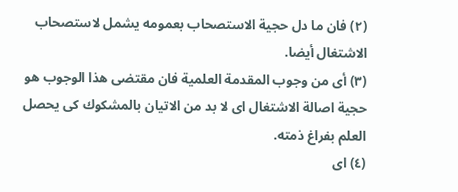(٢) فان ما دل حجية الاستصحاب بعمومه يشمل لاستصحاب الاشتغال أيضا.
(٣) أى من وجوب المقدمة العلمية فان مقتضى هذا الوجوب هو حجية اصالة الاشتغال اى لا بد من الاتيان بالمشكوك كى يحصل العلم بفراغ ذمته.
(٤) اى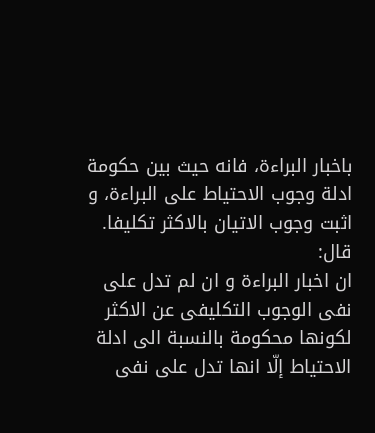باخبار البراءة، فانه حيث بين حكومة ادلة وجوب الاحتياط على البراءة، و اثبت وجوب الاتيان بالاكثر تكليفا. قال:
ان اخبار البراءة و ان لم تدل على نفى الوجوب التكليفى عن الاكثر لكونها محكومة بالنسبة الى ادلة الاحتياط إلّا انها تدل على نفى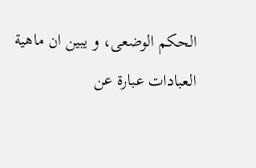الحكم الوضعى، و يبين ان ماهية العبادات عبارة عن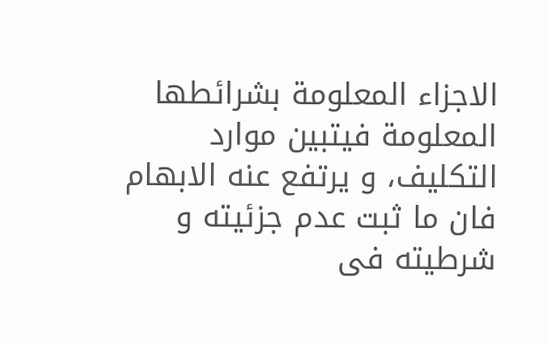الاجزاء المعلومة بشرائطها المعلومة فيتبين موارد التكليف، و يرتفع عنه الابهام فان ما ثبت عدم جزئيته و شرطيته فى